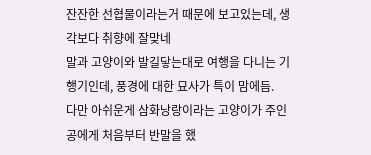잔잔한 선협물이라는거 때문에 보고있는데, 생각보다 취향에 잘맞네
말과 고양이와 발길닿는대로 여행을 다니는 기행기인데, 풍경에 대한 묘사가 특이 맘에듬.
다만 아쉬운게 삼화낭랑이라는 고양이가 주인공에게 처음부터 반말을 했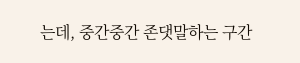는데, 중간중간 존댓말하는 구간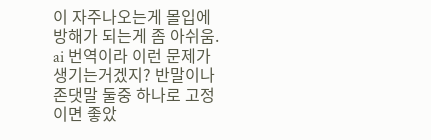이 자주나오는게 몰입에 방해가 되는게 좀 아쉬움.
ai 번역이라 이런 문제가 생기는거겠지? 반말이나 존댓말 둘중 하나로 고정이면 좋았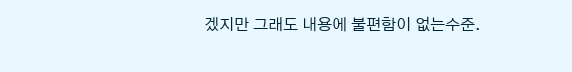겠지만 그래도 내용에 불편함이 없는수준.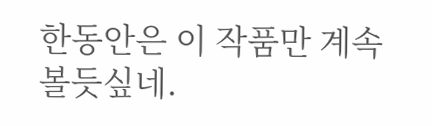한동안은 이 작품만 계속 볼듯싶네.